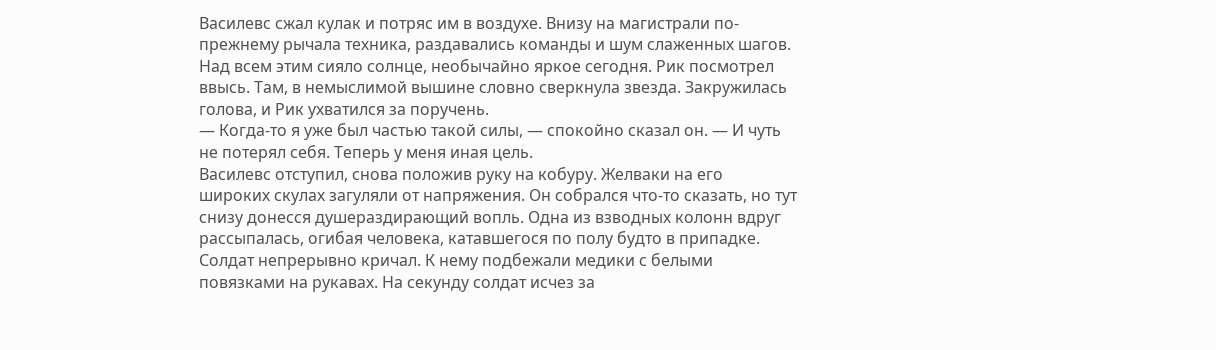Василевс сжал кулак и потряс им в воздухе. Внизу на магистрали по-прежнему рычала техника, раздавались команды и шум слаженных шагов. Над всем этим сияло солнце, необычайно яркое сегодня. Рик посмотрел ввысь. Там, в немыслимой вышине словно сверкнула звезда. Закружилась голова, и Рик ухватился за поручень.
— Когда-то я уже был частью такой силы, — спокойно сказал он. — И чуть не потерял себя. Теперь у меня иная цель.
Василевс отступил, снова положив руку на кобуру. Желваки на его широких скулах загуляли от напряжения. Он собрался что-то сказать, но тут снизу донесся душераздирающий вопль. Одна из взводных колонн вдруг рассыпалась, огибая человека, катавшегося по полу будто в припадке.
Солдат непрерывно кричал. К нему подбежали медики с белыми повязками на рукавах. На секунду солдат исчез за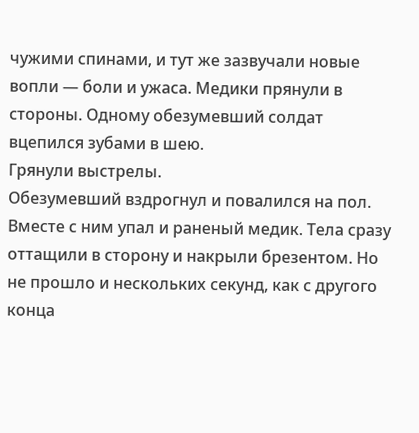чужими спинами, и тут же зазвучали новые вопли — боли и ужаса. Медики прянули в стороны. Одному обезумевший солдат вцепился зубами в шею.
Грянули выстрелы.
Обезумевший вздрогнул и повалился на пол. Вместе с ним упал и раненый медик. Тела сразу оттащили в сторону и накрыли брезентом. Но не прошло и нескольких секунд, как с другого конца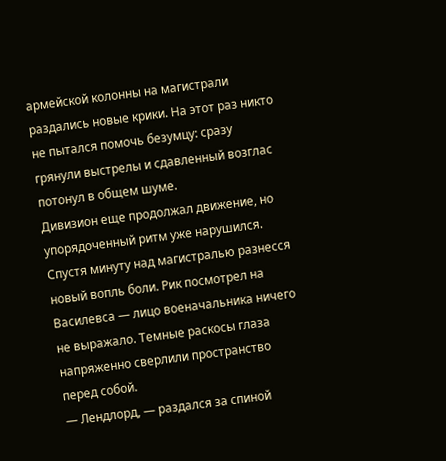армейской колонны на магистрали раздались новые крики. На этот раз никто не пытался помочь безумцу: сразу грянули выстрелы и сдавленный возглас потонул в общем шуме.
Дивизион еще продолжал движение, но упорядоченный ритм уже нарушился. Спустя минуту над магистралью разнесся новый вопль боли. Рик посмотрел на Василевса — лицо военачальника ничего не выражало. Темные раскосы глаза напряженно сверлили пространство перед собой.
— Лендлорд, — раздался за спиной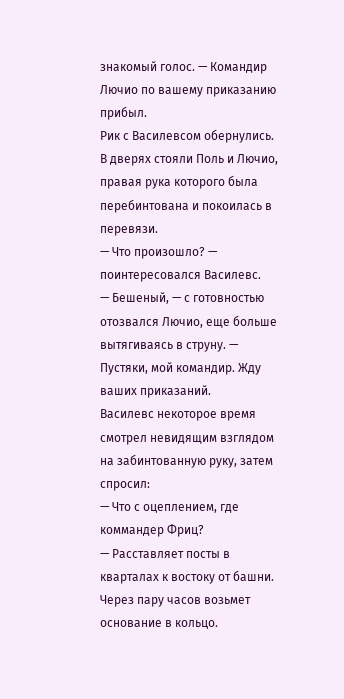знакомый голос. — Командир Лючио по вашему приказанию прибыл.
Рик с Василевсом обернулись. В дверях стояли Поль и Лючио, правая рука которого была перебинтована и покоилась в перевязи.
— Что произошло? — поинтересовался Василевс.
— Бешеный, — с готовностью отозвался Лючио, еще больше вытягиваясь в струну. — Пустяки, мой командир. Жду ваших приказаний.
Василевс некоторое время смотрел невидящим взглядом на забинтованную руку, затем спросил:
— Что с оцеплением, где коммандер Фриц?
— Расставляет посты в кварталах к востоку от башни. Через пару часов возьмет основание в кольцо.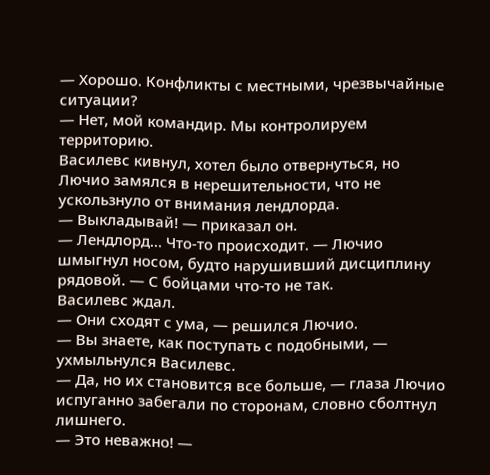— Хорошо. Конфликты с местными, чрезвычайные ситуации?
— Нет, мой командир. Мы контролируем территорию.
Василевс кивнул, хотел было отвернуться, но Лючио замялся в нерешительности, что не ускользнуло от внимания лендлорда.
— Выкладывай! — приказал он.
— Лендлорд… Что-то происходит. — Лючио шмыгнул носом, будто нарушивший дисциплину рядовой. — С бойцами что-то не так.
Василевс ждал.
— Они сходят с ума, — решился Лючио.
— Вы знаете, как поступать с подобными, — ухмыльнулся Василевс.
— Да, но их становится все больше, — глаза Лючио испуганно забегали по сторонам, словно сболтнул лишнего.
— Это неважно! —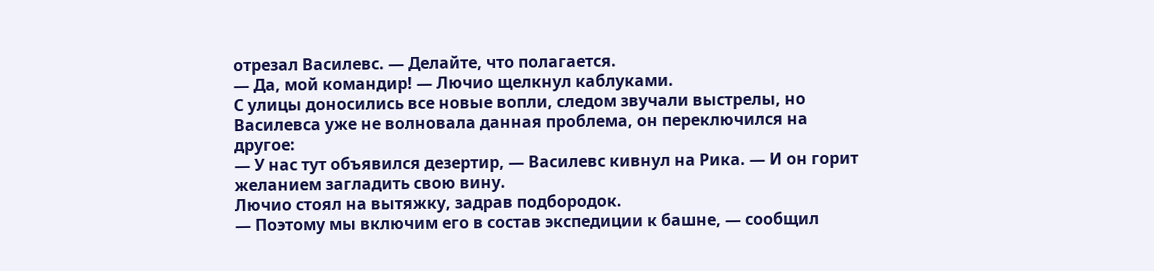отрезал Василевс. — Делайте, что полагается.
— Да, мой командир! — Лючио щелкнул каблуками.
С улицы доносились все новые вопли, следом звучали выстрелы, но Василевса уже не волновала данная проблема, он переключился на другое:
— У нас тут объявился дезертир, — Василевс кивнул на Рика. — И он горит желанием загладить свою вину.
Лючио стоял на вытяжку, задрав подбородок.
— Поэтому мы включим его в состав экспедиции к башне, — сообщил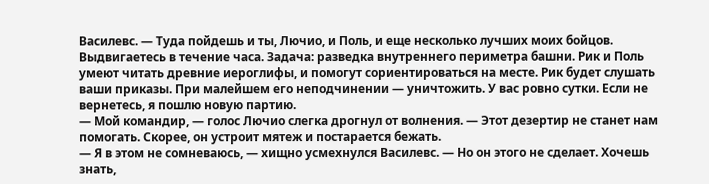Василевс. — Туда пойдешь и ты, Лючио, и Поль, и еще несколько лучших моих бойцов. Выдвигаетесь в течение часа. Задача: разведка внутреннего периметра башни. Рик и Поль умеют читать древние иероглифы, и помогут сориентироваться на месте. Рик будет слушать ваши приказы. При малейшем его неподчинении — уничтожить. У вас ровно сутки. Если не вернетесь, я пошлю новую партию.
— Мой командир, — голос Лючио слегка дрогнул от волнения. — Этот дезертир не станет нам помогать. Скорее, он устроит мятеж и постарается бежать.
— Я в этом не сомневаюсь, — хищно усмехнулся Василевс. — Но он этого не сделает. Хочешь знать,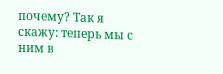почему? Так я скажу: теперь мы с ним в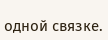одной связке.